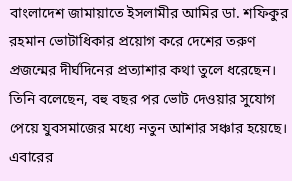বাংলাদেশ জামায়াতে ইসলামীর আমির ডা. শফিকুর রহমান ভোটাধিকার প্রয়োগ করে দেশের তরুণ প্রজন্মের দীর্ঘদিনের প্রত্যাশার কথা তুলে ধরেছেন। তিনি বলেছেন, বহু বছর পর ভোট দেওয়ার সুযোগ পেয়ে যুবসমাজের মধ্যে নতুন আশার সঞ্চার হয়েছে। এবারের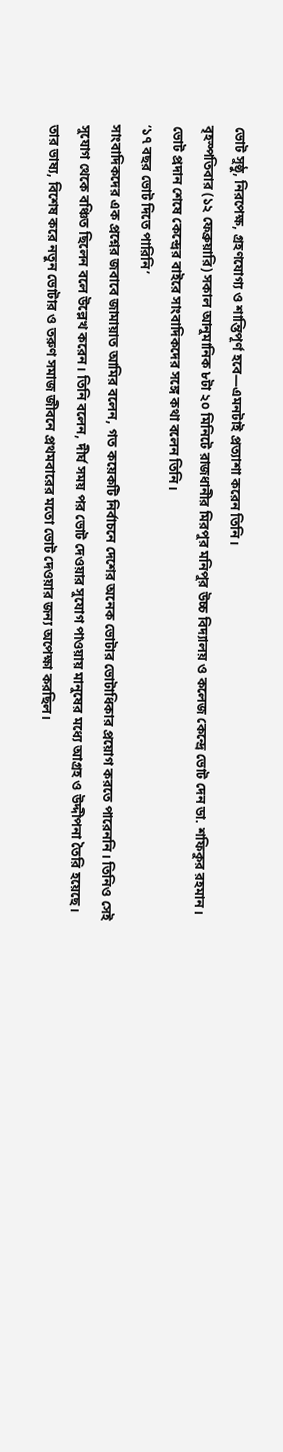ভোট সুষ্ঠু, নিরপেক্ষ, গ্রহণযোগ্য ও শান্তিপূর্ণ হবে—এমনটাই প্রত্যাশা করেন তিনি।
বৃহস্পতিবার (১২ ফেব্রুয়ারি) সকাল আনুমানিক ৮টা ২০ মিনিটে রাজধানীর মিরপুর মনিপুর উচ্চ বিদ্যালয় ও কলেজ কেন্দ্রে ভোট দেন ডা. শফিকুর রহমান। ভোট প্রদান শেষে কেন্দ্রের বাইরে সাংবাদিকদের সঙ্গে কথা বলেন তিনি।
‘১৭ বছর ভোট দিতে পারিনি’
সাংবাদিকদের এক প্রশ্নের জবাবে জামায়াত আমির বলেন, গত কয়েকটি নির্বাচনে দেশের অনেক ভোটার ভোটাধিকার প্রয়োগ করতে পারেননি। তিনিও সেই সুযোগ থেকে বঞ্চিত ছিলেন বলে উল্লেখ করেন। তিনি বলেন, দীর্ঘ সময় পর ভোট দেওয়ার সুযোগ পাওয়ায় মানুষের মধ্যে আগ্রহ ও উদ্দীপনা তৈরি হয়েছে।
তার ভাষ্য, বিশেষ করে নতুন ভোটার ও তরুণ সমাজ জীবনে প্রথমবারের মতো ভোট দেওয়ার জন্য অপেক্ষা করছিল।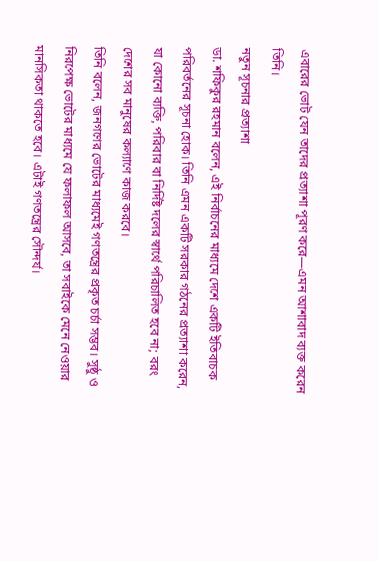এবারের ভোট যেন তাদের প্রত্যাশা পূরণ করে—এমন আশাবাদ ব্যক্ত করেন তিনি।
নতুন সূচনার প্রত্যাশা
ডা. শফিকুর রহমান বলেন, এই নির্বাচনের মাধ্যমে দেশে একটি ইতিবাচক পরিবর্তনের সূচনা হোক। তিনি এমন একটি সরকার গঠনের প্রত্যাশা করেন, যা কোনো ব্যক্তি, পরিবার বা নির্দিষ্ট দলের স্বার্থে পরিচালিত হবে না; বরং দেশের সব মানুষের কল্যাণে কাজ করবে।
তিনি বলেন, জনগণের ভোটের মাধ্যমেই গণতন্ত্রের প্রকৃত চর্চা সম্ভব। সুষ্ঠু ও নিরপেক্ষ ভোটের মাধ্যমে যে ফলাফল আসবে, তা সবাইকে মেনে নেওয়ার মানসিকতা থাকতে হবে। এটাই গণতন্ত্রের সৌন্দর্য।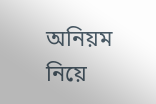অনিয়ম নিয়ে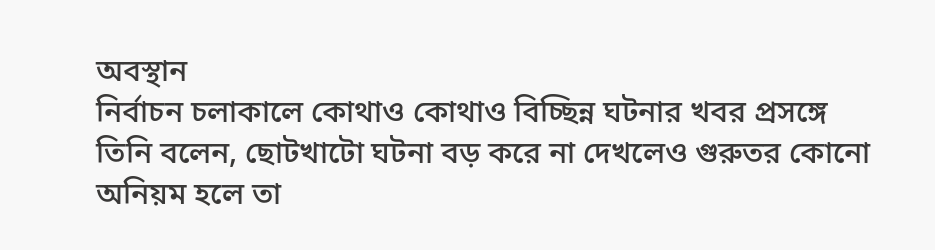অবস্থান
নির্বাচন চলাকালে কোথাও কোথাও বিচ্ছিন্ন ঘটনার খবর প্রসঙ্গে তিনি বলেন, ছোটখাটো ঘটনা বড় করে না দেখলেও গুরুতর কোনো অনিয়ম হলে তা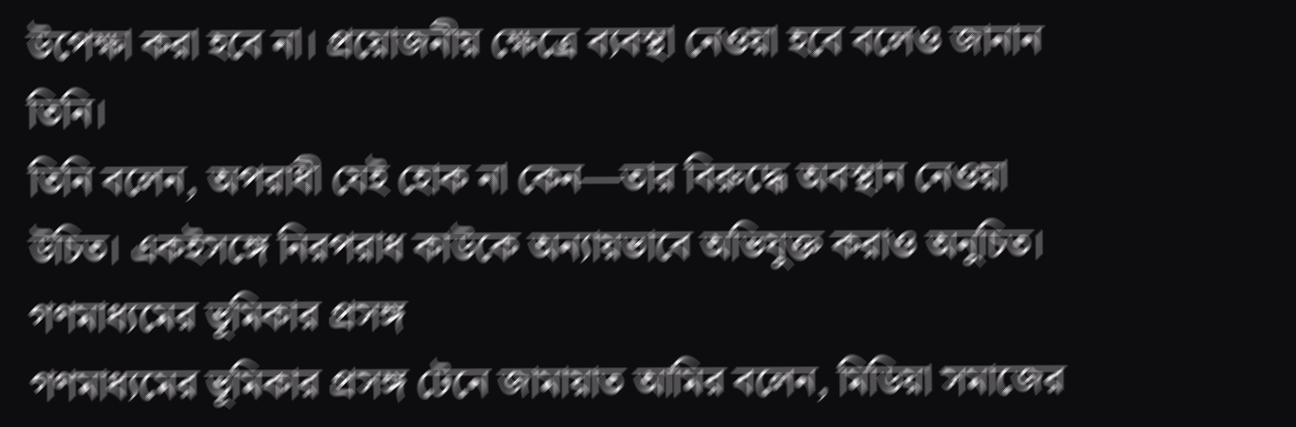উপেক্ষা করা হবে না। প্রয়োজনীয় ক্ষেত্রে ব্যবস্থা নেওয়া হবে বলেও জানান তিনি।
তিনি বলেন, অপরাধী যেই হোক না কেন—তার বিরুদ্ধে অবস্থান নেওয়া উচিত। একইসঙ্গে নিরপরাধ কাউকে অন্যায়ভাবে অভিযুক্ত করাও অনুচিত।
গণমাধ্যমের ভূমিকার প্রসঙ্গ
গণমাধ্যমের ভূমিকার প্রসঙ্গ টেনে জামায়াত আমির বলেন, মিডিয়া সমাজের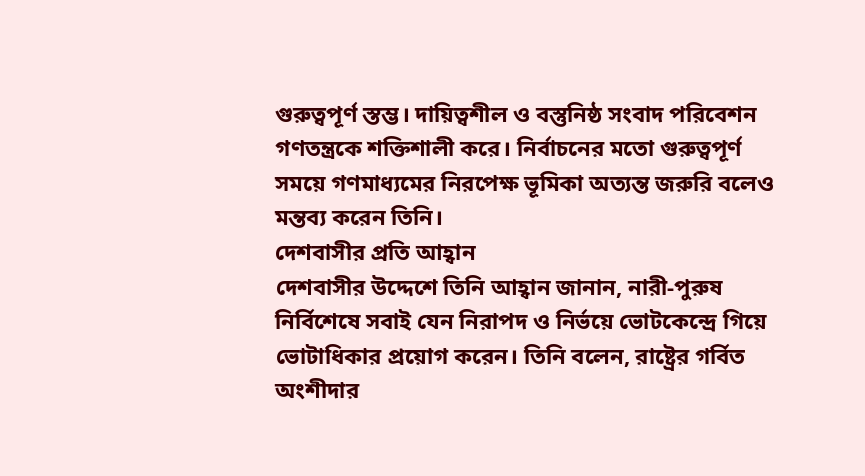গুরুত্বপূর্ণ স্তম্ভ। দায়িত্বশীল ও বস্তুনিষ্ঠ সংবাদ পরিবেশন গণতন্ত্রকে শক্তিশালী করে। নির্বাচনের মতো গুরুত্বপূর্ণ সময়ে গণমাধ্যমের নিরপেক্ষ ভূমিকা অত্যন্ত জরুরি বলেও মন্তব্য করেন তিনি।
দেশবাসীর প্রতি আহ্বান
দেশবাসীর উদ্দেশে তিনি আহ্বান জানান, নারী-পুরুষ নির্বিশেষে সবাই যেন নিরাপদ ও নির্ভয়ে ভোটকেন্দ্রে গিয়ে ভোটাধিকার প্রয়োগ করেন। তিনি বলেন, রাষ্ট্রের গর্বিত অংশীদার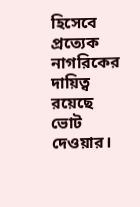হিসেবে প্রত্যেক নাগরিকের দায়িত্ব রয়েছে ভোট দেওয়ার।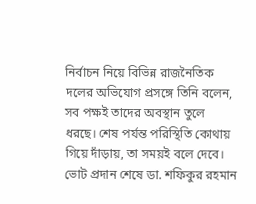নির্বাচন নিয়ে বিভিন্ন রাজনৈতিক দলের অভিযোগ প্রসঙ্গে তিনি বলেন, সব পক্ষই তাদের অবস্থান তুলে ধরছে। শেষ পর্যন্ত পরিস্থিতি কোথায় গিয়ে দাঁড়ায়, তা সময়ই বলে দেবে।
ভোট প্রদান শেষে ডা. শফিকুর রহমান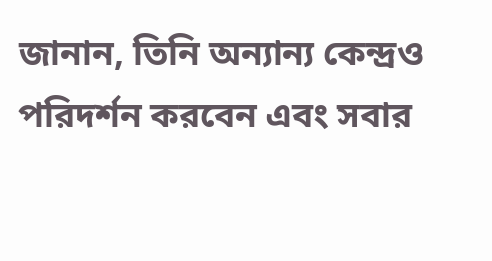জানান, তিনি অন্যান্য কেন্দ্রও পরিদর্শন করবেন এবং সবার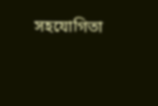সহযোগিতা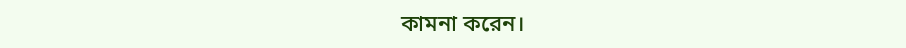কামনা করেন।